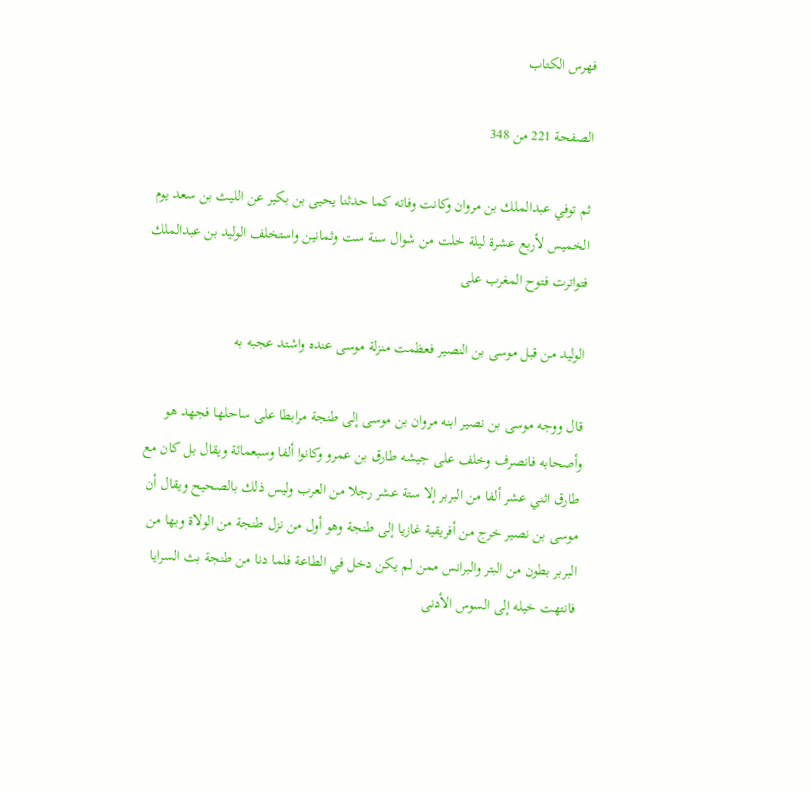فهرس الكتاب

الصفحة 221 من 348

ثم توفي عبدالملك بن مروان وكانت وفاته كما حدثنا يحيى بن بكير عن الليث بن سعد يوم الخميس لأربع عشرة ليلة خلت من شوال سنة ست وثمانين واستخلف الوليد بن عبدالملك فتواترت فتوح المغرب على

الوليد من قبل موسى بن النصير فعظمت منزلة موسى عنده واشتد عجبه به

قال ووجه موسى بن نصير ابنه مروان بن موسى إلى طنجة مرابطا على ساحلها فجهد هو وأصحابه فانصرف وخلف على جيشه طارق بن عمرو وكانوا ألفا وسبعمائة ويقال بل كان مع طارق اثني عشر ألفا من البربر إلا ستة عشر رجلا من العرب وليس ذلك بالصحيح ويقال أن موسى بن نصير خرج من أفريقية غازيا إلى طنجة وهو أول من نزل طنجة من الولاة وبها من البربر بطون من البتر والبرانس ممن لم يكن دخل في الطاعة فلما دنا من طنجة بث السرايا فانتهت خيله إلى السوس الأدنى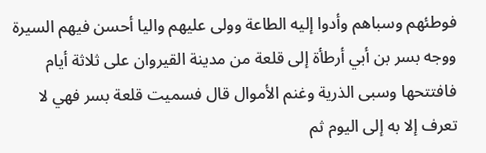فوطئهم وسباهم وأدوا إليه الطاعة وولى عليهم واليا أحسن فيهم السيرة ووجه بسر بن أبي أرطأة إلى قلعة من مدينة القيروان على ثلاثة أيام فافتتحها وسبى الذرية وغنم الأموال قال فسميت قلعة بسر فهي لا تعرف إلا به إلى اليوم ثم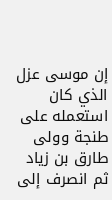إن موسى عزل الذي كان استعمله على طنجة وولى طارق بن زياد ثم انصرف إلى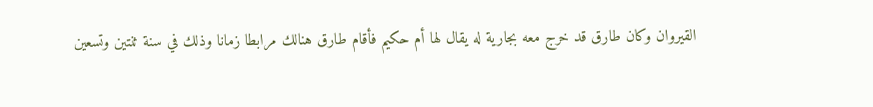القيروان وكان طارق قد خرج معه بجارية له يقال لها أم حكيم فأقام طارق هنالك مرابطا زمانا وذلك في سنة ثنتين وتسعين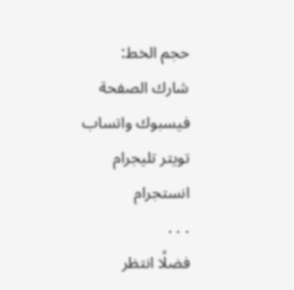حجم الخط:
شارك الصفحة
فيسبوك واتساب تويتر تليجرام انستجرام
. . .
فضلًا انتظر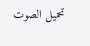تحميل الصوت